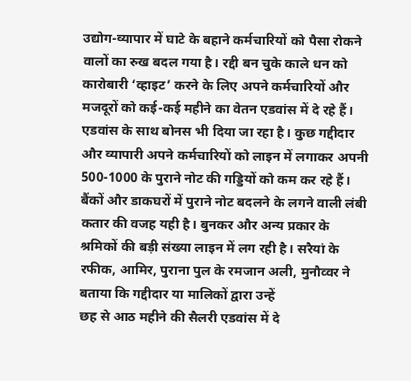उद्योग-व्यापार में घाटे के बहाने कर्मचारियों को पैसा रोकने वालों का रुख बदल गया है। रद्दी बन चुके काले धन को कारोबारी ‘व्हाइट’ करने के लिए अपने कर्मचारियों और मजदूरों को कई-कई महीने का वेतन एडवांस में दे रहे हैं। एडवांस के साथ बोनस भी दिया जा रहा है। कुछ गद्दीदार और व्यापारी अपने कर्मचारियों को लाइन में लगाकर अपनी 500-1000 के पुराने नोट की गड्डियों को कम कर रहे हैं।
बैंकों और डाकघरों में पुराने नोट बदलने के लगने वाली लंबी कतार की वजह यही है। बुनकर और अन्य प्रकार के श्रमिकों की बड़ी संख्या लाइन में लग रही है। सरैयां के रफीक, आमिर, पुराना पुल के रमजान अली, मुनौव्वर ने बताया कि गद्दीदार या मालिकों द्वारा उन्हें
छह से आठ महीने की सैलरी एडवांस में दे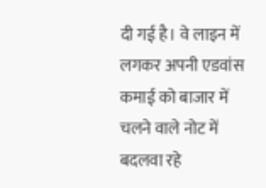दी गई है। वे लाइन में लगकर अपनी एडवांस कमाई को बाजार में चलने वाले नोट में बदलवा रहे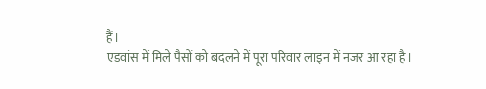हैं।
एडवांस में मिले पैसों को बदलने में पूरा परिवार लाइन में नजर आ रहा है।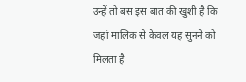उन्हें तो बस इस बात की खुशी है कि जहां मालिक से केवल यह सुनने को मिलता है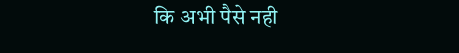कि अभी पैसे नही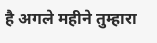है अगले महीने तुम्हारा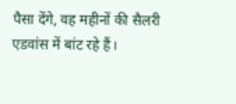पैसा देंगे, वह महीनों की सैलरी एडवांस में बांट रहे हैं।